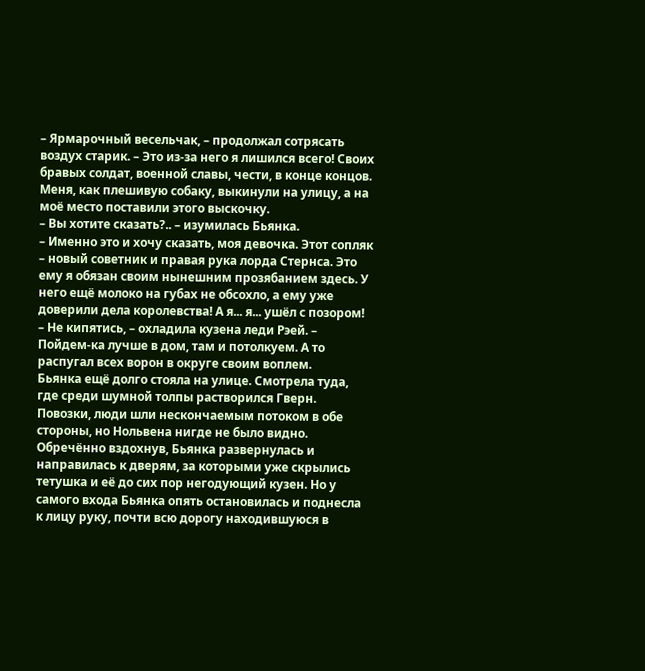– Ярмарочный весельчак, – продолжал сотрясать воздух старик. – Это из-за него я лишился всего! Своих бравых солдат, военной славы, чести, в конце концов. Меня, как плешивую собаку, выкинули на улицу, а на моё место поставили этого выскочку.
– Вы хотите сказать?.. – изумилась Бьянка.
– Именно это и хочу сказать, моя девочка. Этот сопляк – новый советник и правая рука лорда Стернса. Это ему я обязан своим нынешним прозябанием здесь. У него ещё молоко на губах не обсохло, а ему уже доверили дела королевства! А я... я... ушёл с позором!
– Не кипятись, – охладила кузена леди Рэей. – Пойдем-ка лучше в дом, там и потолкуем. А то распугал всех ворон в округе своим воплем.
Бьянка ещё долго стояла на улице. Смотрела туда, где среди шумной толпы растворился Гверн. Повозки, люди шли нескончаемым потоком в обе стороны, но Нольвена нигде не было видно. Обречённо вздохнув, Бьянка развернулась и направилась к дверям, за которыми уже скрылись тетушка и её до сих пор негодующий кузен. Но у самого входа Бьянка опять остановилась и поднесла к лицу руку, почти всю дорогу находившуюся в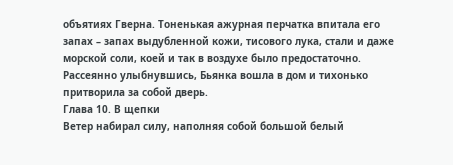объятиях Гверна. Тоненькая ажурная перчатка впитала его запах – запах выдубленной кожи, тисового лука, стали и даже морской соли, коей и так в воздухе было предостаточно. Рассеянно улыбнувшись, Бьянка вошла в дом и тихонько притворила за собой дверь.
Глава 10. В щепки
Ветер набирал силу, наполняя собой большой белый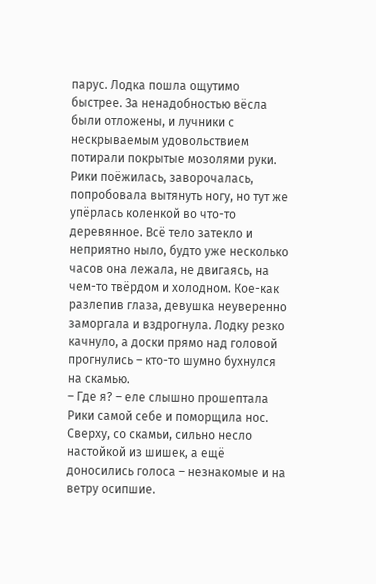парус. Лодка пошла ощутимо быстрее. За ненадобностью вёсла были отложены, и лучники с нескрываемым удовольствием потирали покрытые мозолями руки.
Рики поёжилась, заворочалась, попробовала вытянуть ногу, но тут же упёрлась коленкой во что-то деревянное. Всё тело затекло и неприятно ныло, будто уже несколько часов она лежала, не двигаясь, на чем-то твёрдом и холодном. Кое-как разлепив глаза, девушка неуверенно заморгала и вздрогнула. Лодку резко качнуло, а доски прямо над головой прогнулись – кто-то шумно бухнулся на скамью.
– Где я? – еле слышно прошептала Рики самой себе и поморщила нос.
Сверху, со скамьи, сильно несло настойкой из шишек, а ещё доносились голоса – незнакомые и на ветру осипшие.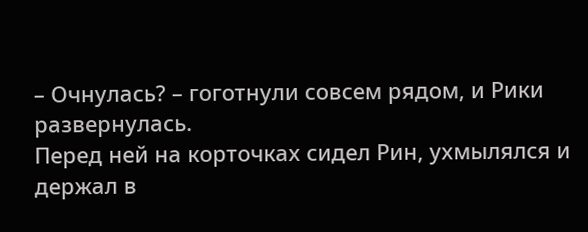– Очнулась? – гоготнули совсем рядом, и Рики развернулась.
Перед ней на корточках сидел Рин, ухмылялся и держал в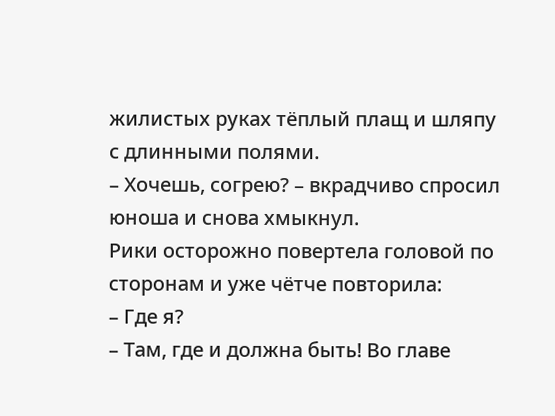жилистых руках тёплый плащ и шляпу с длинными полями.
– Хочешь, согрею? – вкрадчиво спросил юноша и снова хмыкнул.
Рики осторожно повертела головой по сторонам и уже чётче повторила:
– Где я?
– Там, где и должна быть! Во главе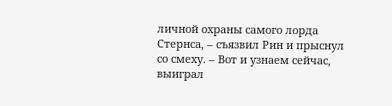личной охраны самого лорда Стернса, – съязвил Рин и прыснул со смеху. – Вот и узнаем сейчас, выиграл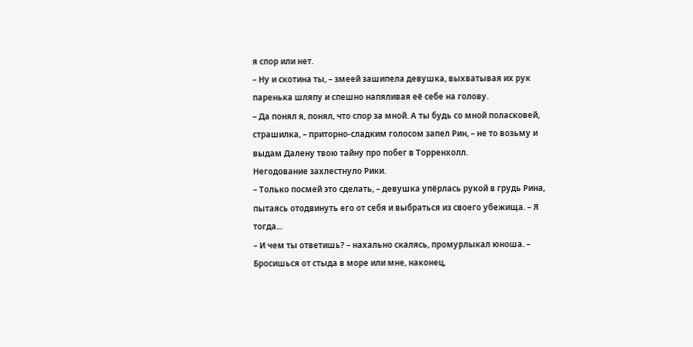я спор или нет.
– Ну и скотина ты, – змеей зашипела девушка, выхватывая их рук паренька шляпу и спешно напяливая её себе на голову.
– Да понял я, понял, что спор за мной. А ты будь со мной поласковей, страшилка, – приторно-сладким голосом запел Рин, – не то возьму и выдам Далену твою тайну про побег в Торренхолл.
Негодование захлестнуло Рики.
– Только посмей это сделать, – девушка упёрлась рукой в грудь Рина, пытаясь отодвинуть его от себя и выбраться из своего убежища. – Я тогда...
– И чем ты ответишь? – нахально скалясь, промурлыкал юноша. – Бросишься от стыда в море или мне, наконец,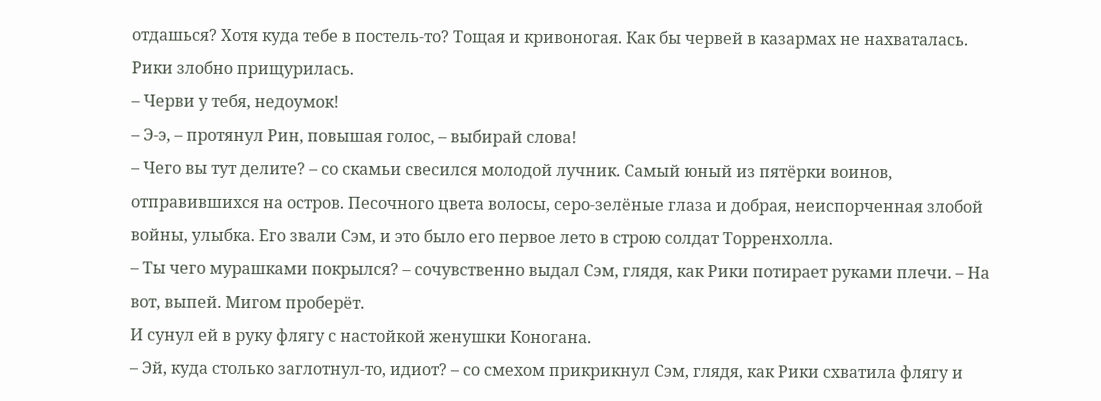отдашься? Хотя куда тебе в постель-то? Тощая и кривоногая. Как бы червей в казармах не нахваталась.
Рики злобно прищурилась.
– Черви у тебя, недоумок!
– Э-э, – протянул Рин, повышая голос, – выбирай слова!
– Чего вы тут делите? – со скамьи свесился молодой лучник. Самый юный из пятёрки воинов, отправившихся на остров. Песочного цвета волосы, серо-зелёные глаза и добрая, неиспорченная злобой войны, улыбка. Его звали Сэм, и это было его первое лето в строю солдат Торренхолла.
– Ты чего мурашками покрылся? – сочувственно выдал Сэм, глядя, как Рики потирает руками плечи. – На вот, выпей. Мигом проберёт.
И сунул ей в руку флягу с настойкой женушки Коногана.
– Эй, куда столько заглотнул-то, идиот? – со смехом прикрикнул Сэм, глядя, как Рики схватила флягу и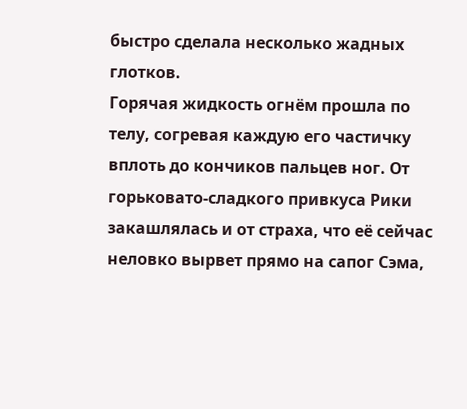быстро сделала несколько жадных глотков.
Горячая жидкость огнём прошла по телу, согревая каждую его частичку вплоть до кончиков пальцев ног. От горьковато-сладкого привкуса Рики закашлялась и от страха, что её сейчас неловко вырвет прямо на сапог Сэма,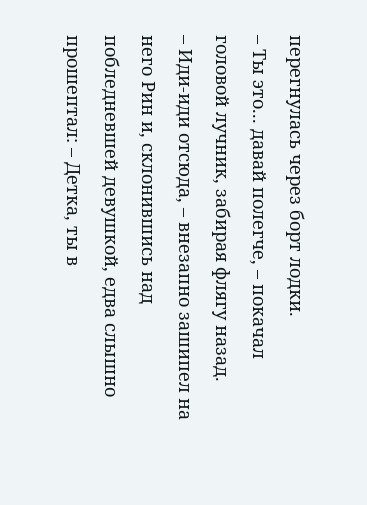перегнулась через борт лодки.
– Ты это... давай полегче, – покачал головой лучник, забирая флягу назад.
– Иди-иди отсюда, – внезапно зашипел на него Рин и, склонившись над побледневшей девушкой, едва слышно прошептал: – Детка, ты в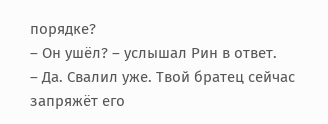порядке?
– Он ушёл? – услышал Рин в ответ.
– Да. Свалил уже. Твой братец сейчас запряжёт его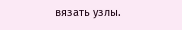вязать узлы.